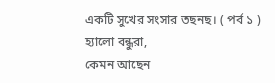একটি সুখের সংসার তছনছ। ( পর্ব ১ )
হ্যালো বন্ধুরা,
কেমন আছেন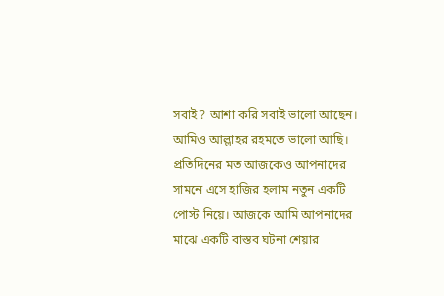সবাই? আশা করি সবাই ভালো আছেন। আমিও আল্লাহর রহমতে ভালো আছি। প্রতিদিনের মত আজকেও আপনাদের সামনে এসে হাজির হলাম নতুন একটি পোস্ট নিয়ে। আজকে আমি আপনাদের মাঝে একটি বাস্তব ঘটনা শেয়ার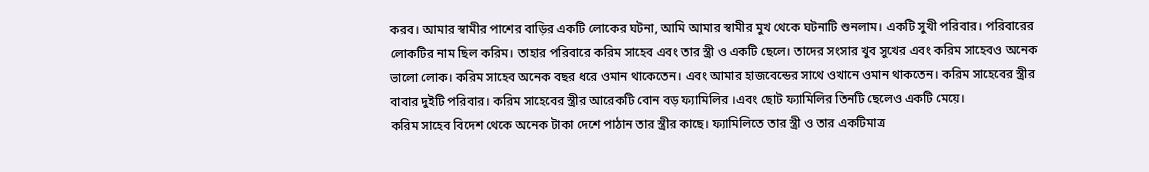করব। আমার স্বামীর পাশের বাড়ির একটি লোকের ঘটনা, আমি আমার স্বামীর মুখ থেকে ঘটনাটি শুনলাম। একটি সুখী পরিবার। পরিবারের লোকটির নাম ছিল করিম। তাহার পরিবারে করিম সাহেব এবং তার স্ত্রী ও একটি ছেলে। তাদের সংসার খুব সুখের এবং করিম সাহেবও অনেক ভালো লোক। করিম সাহেব অনেক বছর ধরে ওমান থাকেতেন। এবং আমার হাজবেন্ডের সাথে ওখানে ওমান থাকতেন। করিম সাহেবের স্ত্রীর বাবার দুইটি পরিবার। করিম সাহেবের স্ত্রীর আরেকটি বোন বড় ফ্যামিলির ।এবং ছোট ফ্যামিলির তিনটি ছেলেও একটি মেয়ে।
করিম সাহেব বিদেশ থেকে অনেক টাকা দেশে পাঠান তার স্ত্রীর কাছে। ফ্যামিলিতে তার স্ত্রী ও তার একটিমাত্র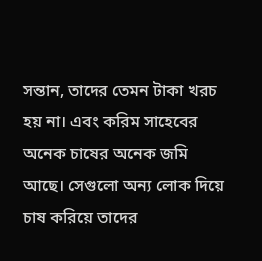সন্তান, তাদের তেমন টাকা খরচ হয় না। এবং করিম সাহেবের অনেক চাষের অনেক জমি আছে। সেগুলো অন্য লোক দিয়ে চাষ করিয়ে তাদের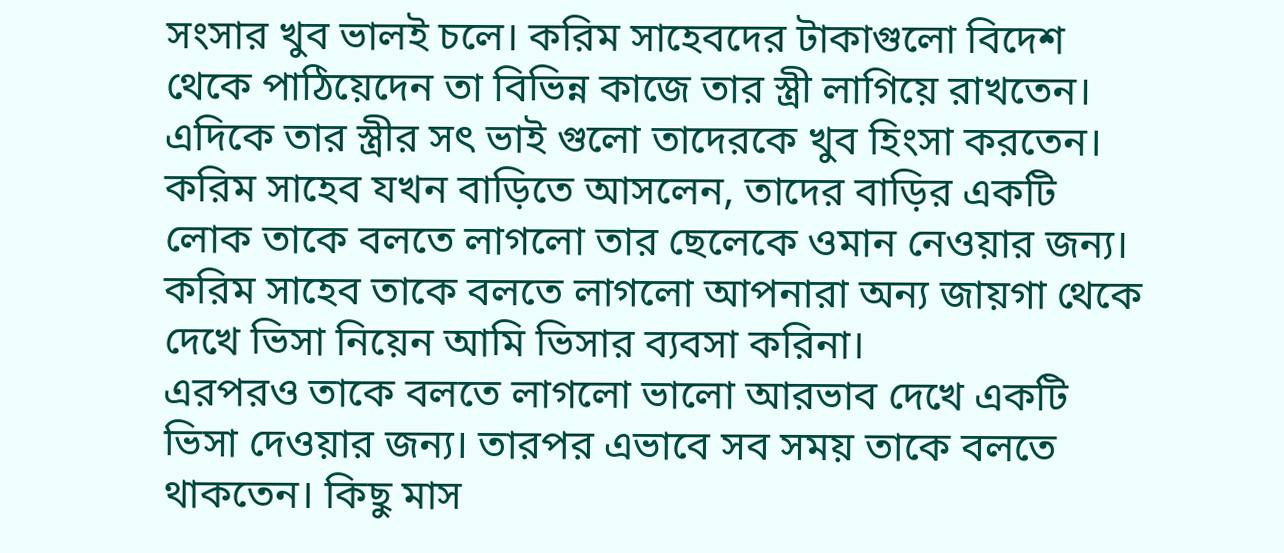সংসার খুব ভালই চলে। করিম সাহেবদের টাকাগুলো বিদেশ থেকে পাঠিয়েদেন তা বিভিন্ন কাজে তার স্ত্রী লাগিয়ে রাখতেন। এদিকে তার স্ত্রীর সৎ ভাই গুলো তাদেরকে খুব হিংসা করতেন। করিম সাহেব যখন বাড়িতে আসলেন, তাদের বাড়ির একটি লোক তাকে বলতে লাগলো তার ছেলেকে ওমান নেওয়ার জন্য। করিম সাহেব তাকে বলতে লাগলো আপনারা অন্য জায়গা থেকে দেখে ভিসা নিয়েন আমি ভিসার ব্যবসা করিনা।
এরপরও তাকে বলতে লাগলো ভালো আরভাব দেখে একটি ভিসা দেওয়ার জন্য। তারপর এভাবে সব সময় তাকে বলতে থাকতেন। কিছু মাস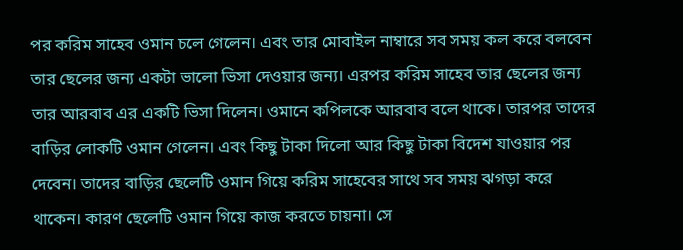পর করিম সাহেব ওমান চলে গেলেন। এবং তার মোবাইল নাম্বারে সব সময় কল করে বলবেন তার ছেলের জন্য একটা ভালো ভিসা দেওয়ার জন্য। এরপর করিম সাহেব তার ছেলের জন্য তার আরবাব এর একটি ভিসা দিলেন। ওমানে কপিলকে আরবাব বলে থাকে। তারপর তাদের বাড়ির লোকটি ওমান গেলেন। এবং কিছু টাকা দিলো আর কিছু টাকা বিদেশ যাওয়ার পর দেবেন। তাদের বাড়ির ছেলেটি ওমান গিয়ে করিম সাহেবের সাথে সব সময় ঝগড়া করে থাকেন। কারণ ছেলেটি ওমান গিয়ে কাজ করতে চায়না। সে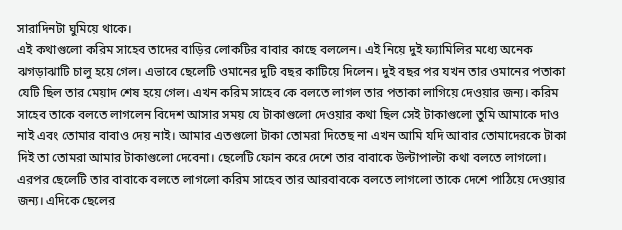সারাদিনটা ঘুমিয়ে থাকে।
এই কথাগুলো করিম সাহেব তাদের বাড়ির লোকটির বাবার কাছে বললেন। এই নিয়ে দুই ফ্যামিলির মধ্যে অনেক ঝগড়াঝাটি চালু হয়ে গেল। এভাবে ছেলেটি ওমানের দুটি বছর কাটিয়ে দিলেন। দুই বছর পর যখন তার ওমানের পতাকা যেটি ছিল তার মেয়াদ শেষ হয়ে গেল। এখন করিম সাহেব কে বলতে লাগল তার পতাকা লাগিয়ে দেওয়ার জন্য। করিম সাহেব তাকে বলতে লাগলেন বিদেশ আসার সময় যে টাকাগুলো দেওয়ার কথা ছিল সেই টাকাগুলো তুমি আমাকে দাও নাই এবং তোমার বাবাও দেয় নাই। আমার এতগুলো টাকা তোমরা দিতেছ না এখন আমি যদি আবার তোমাদেরকে টাকা দিই তা তোমরা আমার টাকাগুলো দেবেনা। ছেলেটি ফোন করে দেশে তার বাবাকে উল্টাপাল্টা কথা বলতে লাগলো।
এরপর ছেলেটি তার বাবাকে বলতে লাগলো করিম সাহেব তার আরবাবকে বলতে লাগলো তাকে দেশে পাঠিয়ে দেওয়ার জন্য। এদিকে ছেলের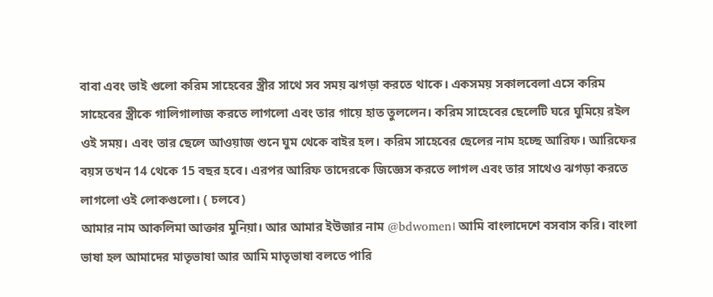বাবা এবং ভাই গুলো করিম সাহেবের স্ত্রীর সাথে সব সময় ঝগড়া করতে থাকে। একসময় সকালবেলা এসে করিম সাহেবের স্ত্রীকে গালিগালাজ করতে লাগলো এবং তার গায়ে হাত তুললেন। করিম সাহেবের ছেলেটি ঘরে ঘুমিয়ে রইল ওই সময়। এবং তার ছেলে আওয়াজ শুনে ঘুম থেকে বাইর হল। করিম সাহেবের ছেলের নাম হচ্ছে আরিফ। আরিফের বয়স তখন 14 থেকে 15 বছর হবে। এরপর আরিফ তাদেরকে জিজ্ঞেস করতে লাগল এবং তার সাথেও ঝগড়া করতে লাগলো ওই লোকগুলো। ( চলবে)
আমার নাম আকলিমা আক্তার মুনিয়া। আর আমার ইউজার নাম @bdwomen। আমি বাংলাদেশে বসবাস করি। বাংলা ভাষা হল আমাদের মাতৃভাষা আর আমি মাতৃভাষা বলতে পারি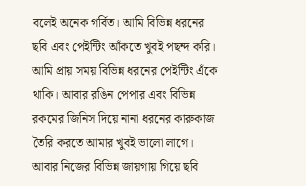বলেই অনেক গর্বিত। আমি বিভিন্ন ধরনের ছবি এবং পেইন্টিং আঁকতে খুবই পছন্দ করি। আমি প্রায় সময় বিভিন্ন ধরনের পেইন্টিং এঁকে থাকি। আবার রঙিন পেপার এবং বিভিন্ন রকমের জিনিস দিয়ে নানা ধরনের কারুকাজ তৈরি করতে আমার খুবই ভালো লাগে। আবার নিজের বিভিন্ন জায়গায় গিয়ে ছবি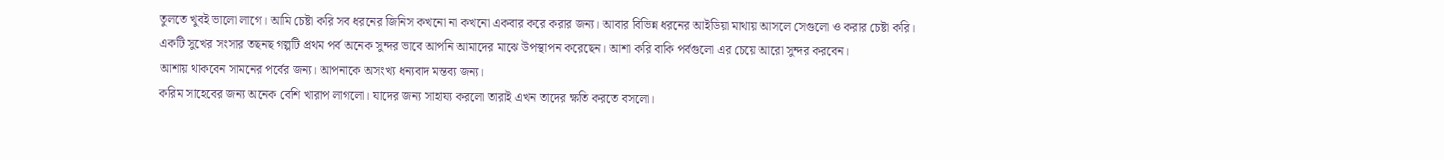তুলতে খুবই ভালো লাগে। আমি চেষ্টা করি সব ধরনের জিনিস কখনো না কখনো একবার করে করার জন্য। আবার বিভিন্ন ধরনের আইডিয়া মাথায় আসলে সেগুলো ও করার চেষ্টা করি।
একটি সুখের সংসার তছনছ গল্পটি প্রথম পর্ব অনেক সুন্দর ভাবে আপনি আমাদের মাঝে উপস্থাপন করেছেন। আশা করি বাকি পর্বগুলো এর চেয়ে আরো সুন্দর করবেন।
আশায় থাকবেন সামনের পর্বের জন্য। আপনাকে অসংখ্য ধন্যবাদ মন্তব্য জন্য।
করিম সাহেবের জন্য অনেক বেশি খারাপ লাগলো। যাদের জন্য সাহায্য করলো তারাই এখন তাদের ক্ষতি করতে বসলো।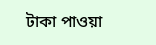টাকা পাওয়া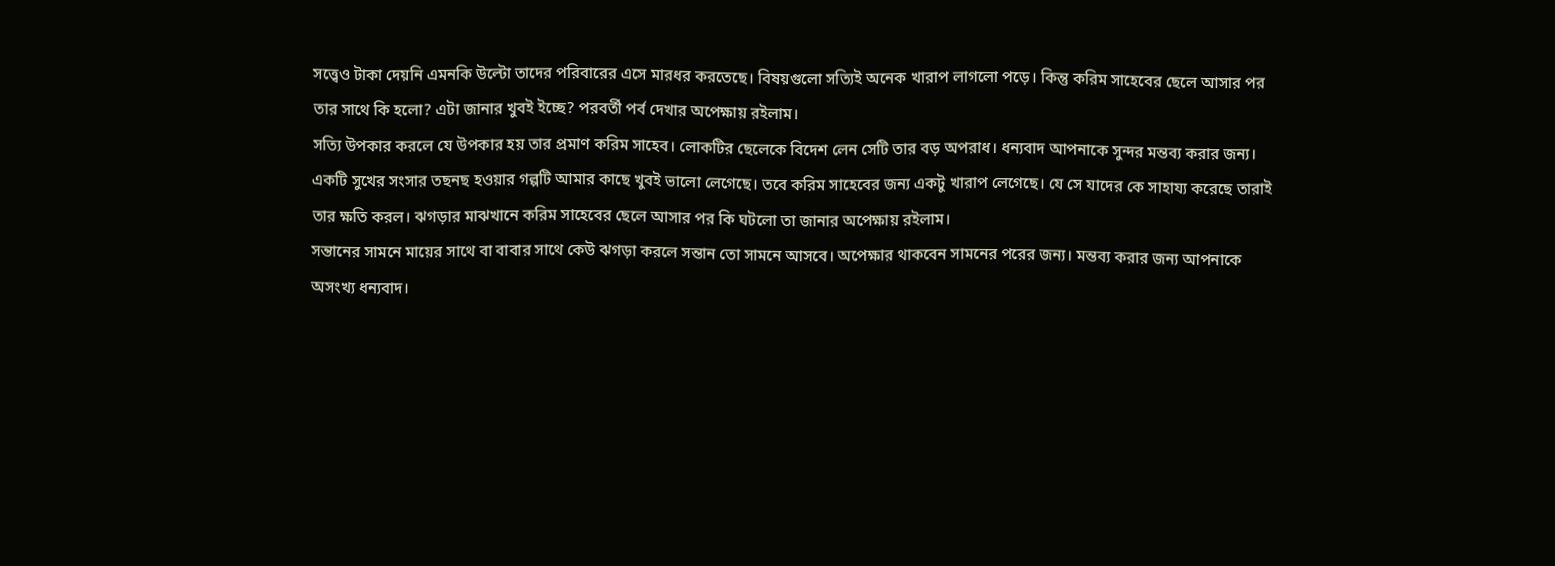সত্ত্বেও টাকা দেয়নি এমনকি উল্টো তাদের পরিবারের এসে মারধর করতেছে। বিষয়গুলো সত্যিই অনেক খারাপ লাগলো পড়ে। কিন্তু করিম সাহেবের ছেলে আসার পর তার সাথে কি হলো? এটা জানার খুবই ইচ্ছে? পরবর্তী পর্ব দেখার অপেক্ষায় রইলাম।
সত্যি উপকার করলে যে উপকার হয় তার প্রমাণ করিম সাহেব। লোকটির ছেলেকে বিদেশ লেন সেটি তার বড় অপরাধ। ধন্যবাদ আপনাকে সুন্দর মন্তব্য করার জন্য।
একটি সুখের সংসার তছনছ হওয়ার গল্পটি আমার কাছে খুবই ভালো লেগেছে। তবে করিম সাহেবের জন্য একটু খারাপ লেগেছে। যে সে যাদের কে সাহায্য করেছে তারাই তার ক্ষতি করল। ঝগড়ার মাঝখানে করিম সাহেবের ছেলে আসার পর কি ঘটলো তা জানার অপেক্ষায় রইলাম।
সন্তানের সামনে মায়ের সাথে বা বাবার সাথে কেউ ঝগড়া করলে সন্তান তো সামনে আসবে। অপেক্ষার থাকবেন সামনের পরের জন্য। মন্তব্য করার জন্য আপনাকে অসংখ্য ধন্যবাদ।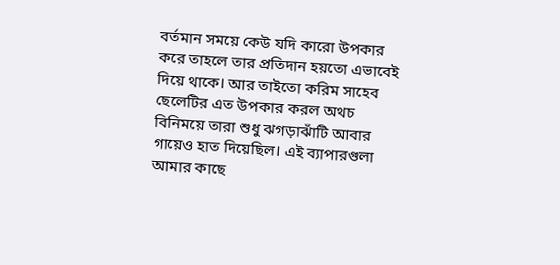বর্তমান সময়ে কেউ যদি কারো উপকার করে তাহলে তার প্রতিদান হয়তো এভাবেই দিয়ে থাকে। আর তাইতো করিম সাহেব ছেলেটির এত উপকার করল অথচ বিনিময়ে তারা শুধু ঝগড়াঝাঁটি আবার গায়েও হাত দিয়েছিল। এই ব্যাপারগুলা আমার কাছে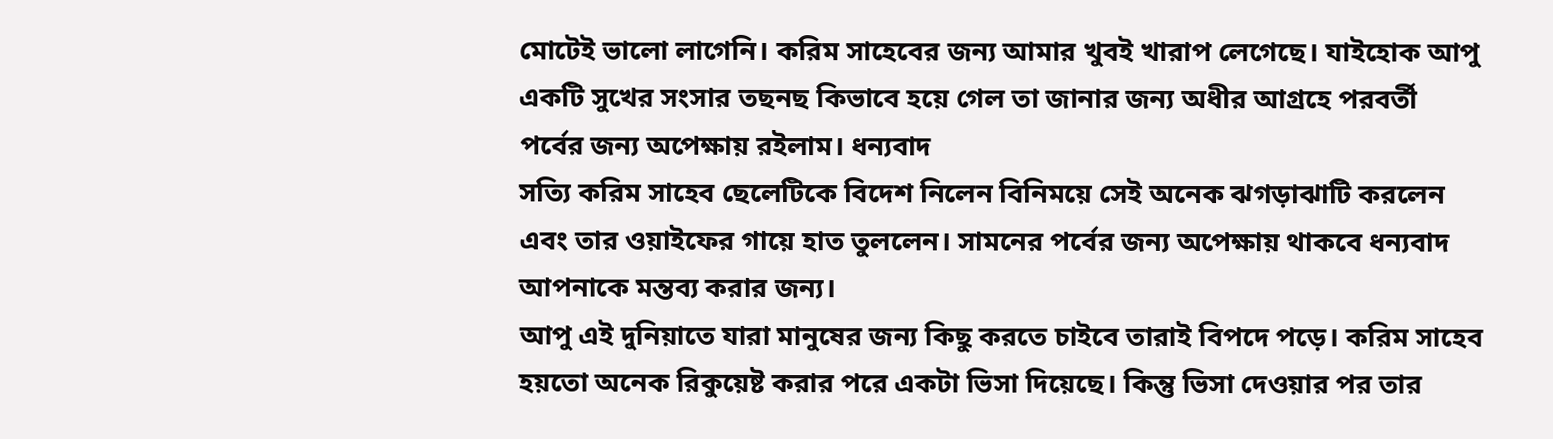মোটেই ভালো লাগেনি। করিম সাহেবের জন্য আমার খুবই খারাপ লেগেছে। যাইহোক আপু একটি সুখের সংসার তছনছ কিভাবে হয়ে গেল তা জানার জন্য অধীর আগ্রহে পরবর্তী পর্বের জন্য অপেক্ষায় রইলাম। ধন্যবাদ
সত্যি করিম সাহেব ছেলেটিকে বিদেশ নিলেন বিনিময়ে সেই অনেক ঝগড়াঝাটি করলেন এবং তার ওয়াইফের গায়ে হাত তুললেন। সামনের পর্বের জন্য অপেক্ষায় থাকবে ধন্যবাদ আপনাকে মন্তব্য করার জন্য।
আপু এই দুনিয়াতে যারা মানুষের জন্য কিছু করতে চাইবে তারাই বিপদে পড়ে। করিম সাহেব হয়তো অনেক রিকুয়েষ্ট করার পরে একটা ভিসা দিয়েছে। কিন্তু ভিসা দেওয়ার পর তার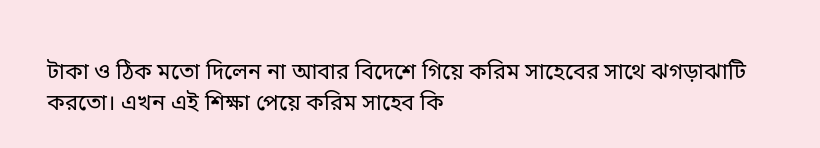টাকা ও ঠিক মতো দিলেন না আবার বিদেশে গিয়ে করিম সাহেবের সাথে ঝগড়াঝাটি করতো। এখন এই শিক্ষা পেয়ে করিম সাহেব কি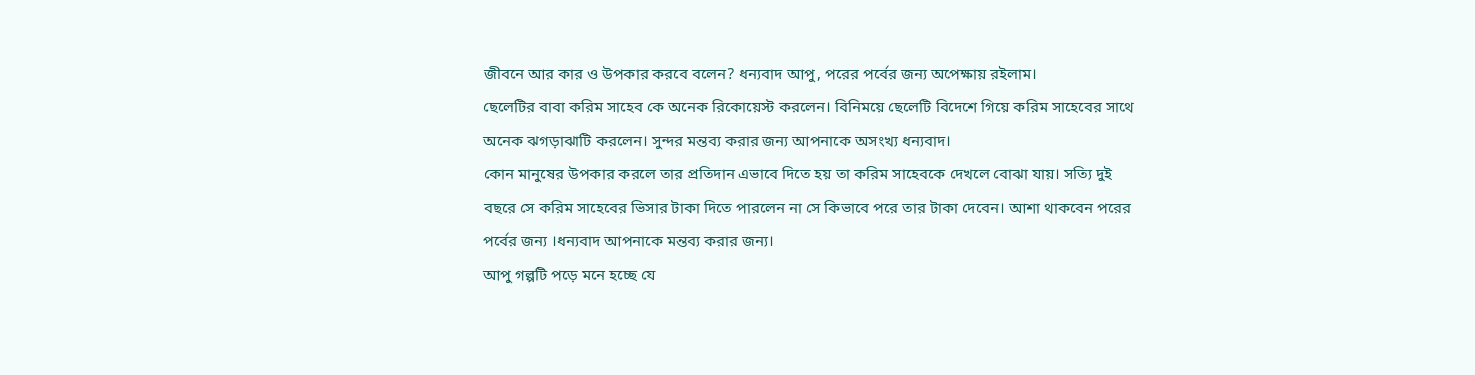জীবনে আর কার ও উপকার করবে বলেন? ধন্যবাদ আপু, পরের পর্বের জন্য অপেক্ষায় রইলাম।
ছেলেটির বাবা করিম সাহেব কে অনেক রিকোয়েস্ট করলেন। বিনিময়ে ছেলেটি বিদেশে গিয়ে করিম সাহেবের সাথে অনেক ঝগড়াঝাটি করলেন। সুন্দর মন্তব্য করার জন্য আপনাকে অসংখ্য ধন্যবাদ।
কোন মানুষের উপকার করলে তার প্রতিদান এভাবে দিতে হয় তা করিম সাহেবকে দেখলে বোঝা যায়। সত্যি দুই বছরে সে করিম সাহেবের ভিসার টাকা দিতে পারলেন না সে কিভাবে পরে তার টাকা দেবেন। আশা থাকবেন পরের পর্বের জন্য ।ধন্যবাদ আপনাকে মন্তব্য করার জন্য।
আপু গল্পটি পড়ে মনে হচ্ছে যে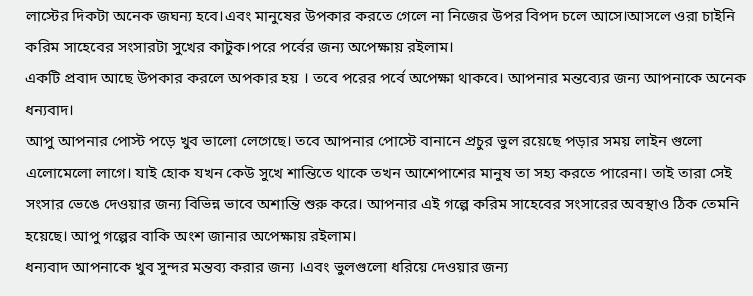লাস্টের দিকটা অনেক জঘন্য হবে।এবং মানুষের উপকার করতে গেলে না নিজের উপর বিপদ চলে আসে।আসলে ওরা চাইনি করিম সাহেবের সংসারটা সুখের কাটুক।পরে পর্বের জন্য অপেক্ষায় রইলাম।
একটি প্রবাদ আছে উপকার করলে অপকার হয় । তবে পরের পর্বে অপেক্ষা থাকবে। আপনার মন্তব্যের জন্য আপনাকে অনেক ধন্যবাদ।
আপু আপনার পোস্ট পড়ে খুব ভালো লেগেছে। তবে আপনার পোস্টে বানানে প্রচুর ভুল রয়েছে পড়ার সময় লাইন গুলো এলোমেলো লাগে। যাই হোক যখন কেউ সুখে শান্তিতে থাকে তখন আশেপাশের মানুষ তা সহ্য করতে পারেনা। তাই তারা সেই সংসার ভেঙে দেওয়ার জন্য বিভিন্ন ভাবে অশান্তি শুরু করে। আপনার এই গল্পে করিম সাহেবের সংসারের অবস্থাও ঠিক তেমনি হয়েছে। আপু গল্পের বাকি অংশ জানার অপেক্ষায় রইলাম।
ধন্যবাদ আপনাকে খুব সুন্দর মন্তব্য করার জন্য ।এবং ভুলগুলো ধরিয়ে দেওয়ার জন্য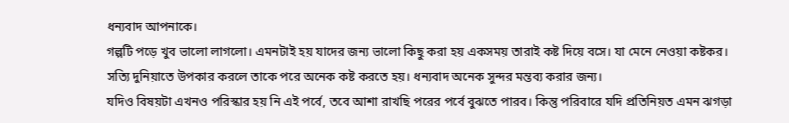ধন্যবাদ আপনাকে।
গল্পটি পড়ে খুব ভালো লাগলো। এমনটাই হয় যাদের জন্য ভালো কিছু করা হয় একসময় তারাই কষ্ট দিয়ে বসে। যা মেনে নেওয়া কষ্টকর।
সত্যি দুনিয়াতে উপকার করলে তাকে পরে অনেক কষ্ট করতে হয়। ধন্যবাদ অনেক সুন্দর মন্তব্য করার জন্য।
যদিও বিষয়টা এখনও পরিস্কার হয় নি এই পর্বে, তবে আশা রাখছি পরের পর্বে বুঝতে পারব। কিন্তু পরিবারে যদি প্রতিনিয়ত এমন ঝগড়া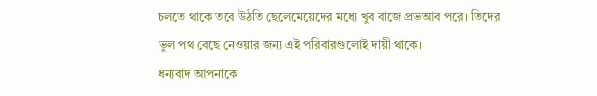চলতে থাকে তবে উঠতি ছেলেমেয়েদের মধ্যে খুব বাজে প্রভআব পরে। তিদের ভুল পথ বেছে নেওয়ার জন্য এই পরিবারগুলোই দায়ী থাকে।
ধন্যবাদ আপনাকে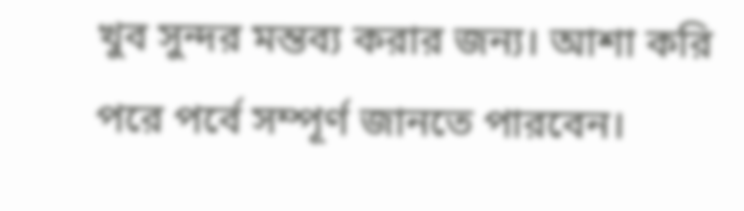খুব সুন্দর মন্তব্য করার জন্য। আশা করি পরে পর্বে সম্পূর্ণ জানতে পারবেন।